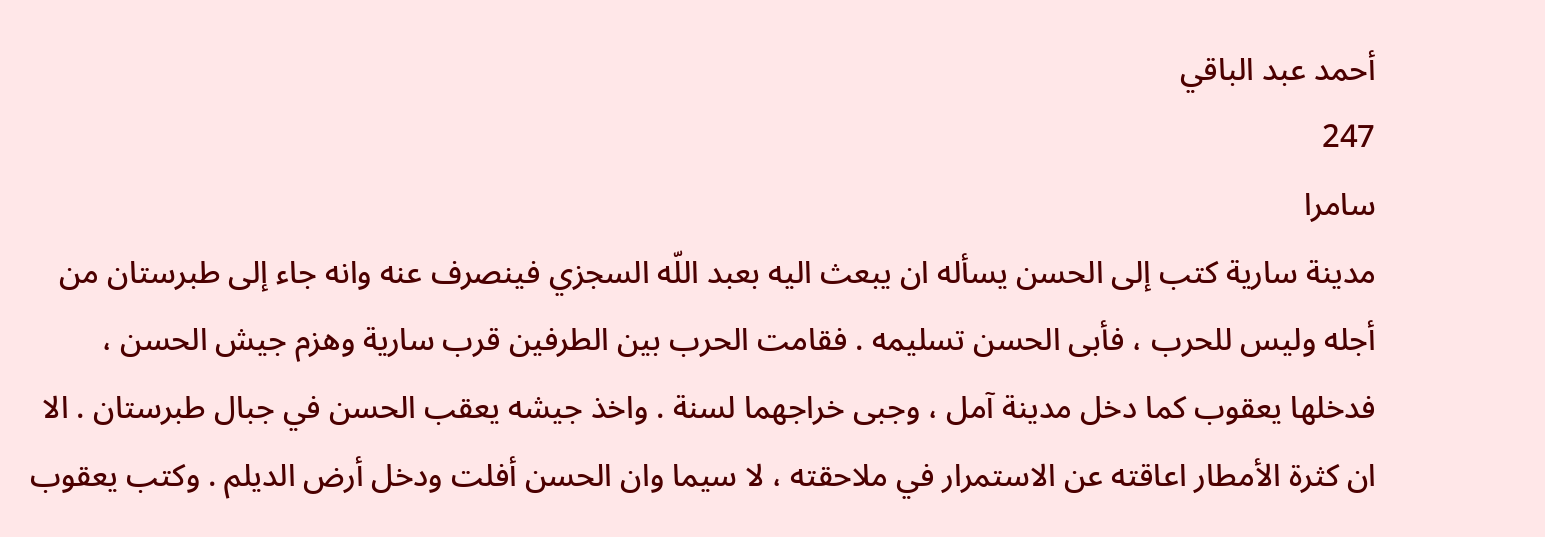أحمد عبد الباقي
247
سامرا
مدينة سارية كتب إلى الحسن يسأله ان يبعث اليه بعبد اللّه السجزي فينصرف عنه وانه جاء إلى طبرستان من أجله وليس للحرب ، فأبى الحسن تسليمه . فقامت الحرب بين الطرفين قرب سارية وهزم جيش الحسن ، فدخلها يعقوب كما دخل مدينة آمل ، وجبى خراجهما لسنة . واخذ جيشه يعقب الحسن في جبال طبرستان . الا ان كثرة الأمطار اعاقته عن الاستمرار في ملاحقته ، لا سيما وان الحسن أفلت ودخل أرض الديلم . وكتب يعقوب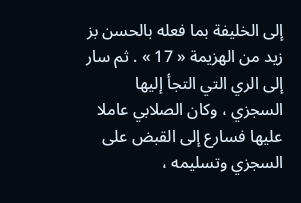إلى الخليفة بما فعله بالحسن بز زيد من الهزيمة « 17 » . ثم سار إلى الري التي التجأ إليها السجزي ، وكان الصلابي عاملا عليها فسارع إلى القبض على السجزي وتسليمه ،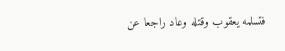فتسلمه يعقوب وقتله وعاد راجعا عن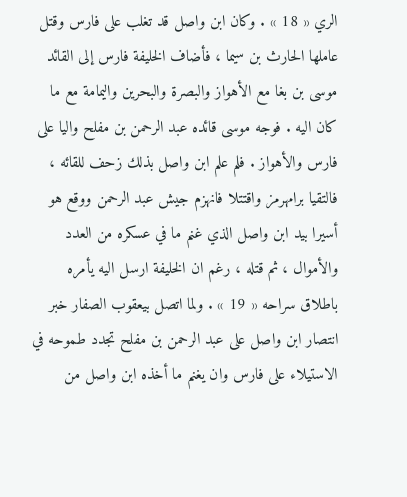الري « 18 » . وكان ابن واصل قد تغلب على فارس وقتل عاملها الحارث بن سيما ، فأضاف الخليفة فارس إلى القائد موسى بن بغا مع الأهواز والبصرة والبحرين واليمامة مع ما كان اليه . فوجه موسى قائده عبد الرحمن بن مفلح واليا على فارس والأهواز . فلم علم ابن واصل بذلك زحف للقائه ، فالتقيا برامهرمز واقتتلا فانهزم جيش عبد الرحمن ووقع هو أسيرا بيد ابن واصل الذي غنم ما في عسكره من العدد والأموال ، ثم قتله ، رغم ان الخليفة ارسل اليه يأمره باطلاق سراحه « 19 » . ولما اتصل بيعقوب الصفار خبر انتصار ابن واصل على عبد الرحمن بن مفلح تجدد طموحه في الاستيلاء على فارس وان يغنم ما أخذه ابن واصل من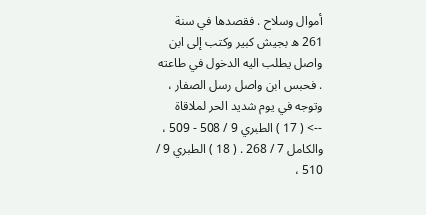أموال وسلاح . فقصدها في سنة 261 ه بجيش كبير وكتب إلى ابن واصل يطلب اليه الدخول في طاعته . فحبس ابن واصل رسل الصفار ، وتوجه في يوم شديد الحر لملاقاة
--> ( 17 ) الطبري 9 / 508 - 509 ، والكامل 7 / 268 . ( 18 ) الطبري 9 / 510 ،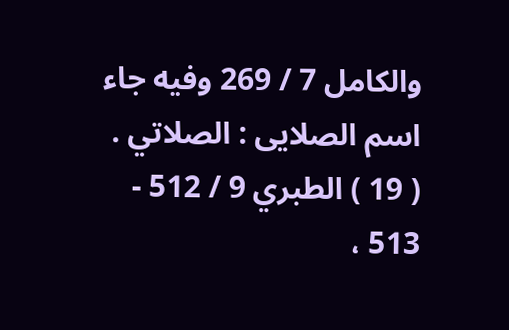والكامل 7 / 269 وفيه جاء اسم الصلايى : الصلاتي . ( 19 ) الطبري 9 / 512 - 513 ،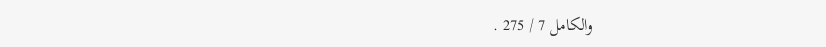والكامل 7 / 275 .